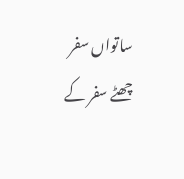ساتواں سفر
چھٹے سفر کے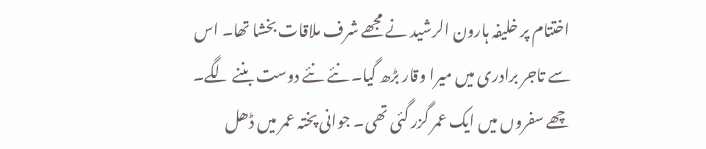اختتام پر خلیفہ ہارون الرشید نے مجھے شرف ملاقات بخشا تھا۔ اس سے تاجر برادری میں میرا وقار بڑھ گیا۔ نئے نئے دوست بننے لگے۔ چھے سفروں میں ایک عمر گزر گئی تھی۔ جوانی پختہ عمر میں ڈھل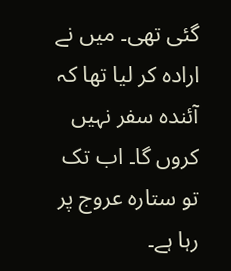گئی تھی۔ میں نے ارادہ کر لیا تھا کہ آئندہ سفر نہیں کروں گا۔ اب تک تو ستارہ عروج پر رہا ہے۔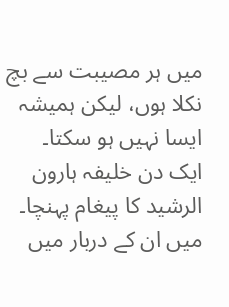میں ہر مصیبت سے بچ نکلا ہوں، لیکن ہمیشہ ایسا نہیں ہو سکتا۔
ایک دن خلیفہ ہارون الرشید کا پیغام پہنچا۔ میں ان کے دربار میں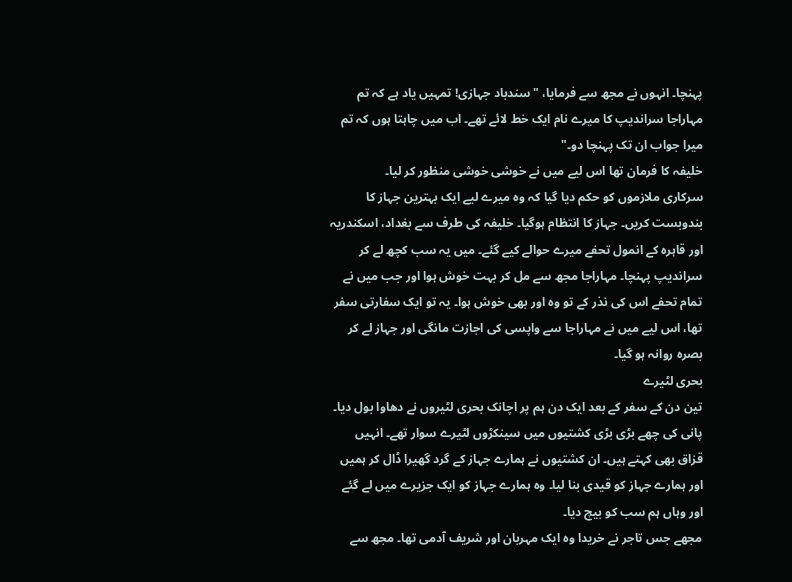پہنچا۔ انہوں نے مجھ سے فرمایا، "سندباد جہازی! تمہیں یاد ہے کہ تم مہاراجا سراندیپ کا میرے نام ایک خط لائے تھے۔ اب میں چاہتا ہوں کہ تم میرا جواب ان تک پہنچا دو۔"
خلیفہ کا فرمان تھا اس لیے میں نے خوشی خوشی منظور کر لیا۔
سرکاری ملازموں کو حکم دیا گیا کہ وہ میرے لیے ایک بہترین جہاز کا بندوبست کریں۔ جہاز کا انتظام ہوگیا۔ خلیفہ کی طرف سے بغداد، اسکندریہ اور قاہرہ کے انمول تحفے میرے حوالے کیے گئے۔ میں یہ سب کچھ لے کر سراندیپ پہنچا۔ مہاراجا مجھ سے مل کر بہت خوش ہوا اور جب میں نے تمام تحفے اس کی نذر کے تو وہ اور بھی خوش ہوا۔ یہ تو ایک سفارتی سفر تھا، اس لیے میں نے مہاراجا سے واپسی کی اجازت مانگی اور جہاز لے کر بصرہ روانہ ہو گیا۔
بحری لٹیرے
تین دن کے سفر کے بعد ایک دن ہم پر اچانک بحری لٹیروں نے دھاوا بول دیا۔ پانی کی چھے بڑی بڑی کشتیوں میں سینکڑوں لٹیرے سوار تھے۔ انہیں قزاق بھی کہتے ہیں۔ ان کشتیوں نے ہمارے جہاز کے گرد گھیرا ڈال کر ہمیں اور ہمارے جہاز کو قیدی بنا لیا۔ وہ ہمارے جہاز کو ایک جزیرے میں لے گئے اور وہاں ہم سب کو بیچ دیا۔
مجھے جس تاجر نے خریدا وہ ایک مہربان اور شریف آدمی تھا۔ مجھ سے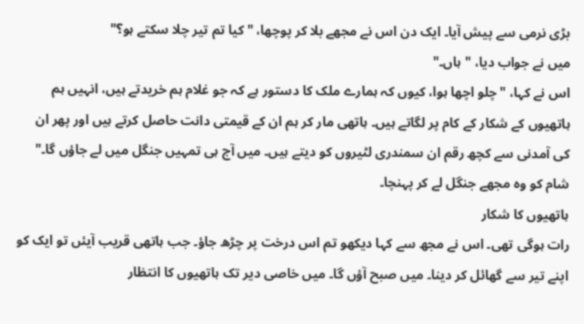بڑی نرمی سے پیش آیا۔ ایک دن اس نے مجھے بلا کر پوچھا، "کیا تم تیر چلا سکتے ہو؟"
میں نے جواب دیا، "ہاں۔"
اس نے کہا، "چلو اچھا ہوا، کیوں کہ ہمارے ملک کا دستور ہے کہ جو غلام ہم خریدتے ہیں، انہیں ہم ہاتھیوں کے شکار کے کام پر لگاتے ہیں۔ ہاتھی مار کر ہم ان کے قیمتی دانت حاصل کرتے ہیں اور پھر ان کی آمدنی سے کچھ رقم ان سمندری لٹیروں کو دیتے ہیں۔ میں آج ہی تمہیں جنگل میں لے جاؤں گا۔"
شام کو وہ مجھے جنگل لے کر پہنچا۔
ہاتھیوں کا شکار
رات ہوگی تھی۔ اس نے مجھ سے کہا دیکھو تم اس درخت پر چڑھ جاؤ۔ جب ہاتھی قریب آیئں تو ایک کو اپنے تیر سے گھائل کر دینا۔ میں صبح آؤں گا۔ میں خاصی دیر تک ہاتھیوں کا انتظار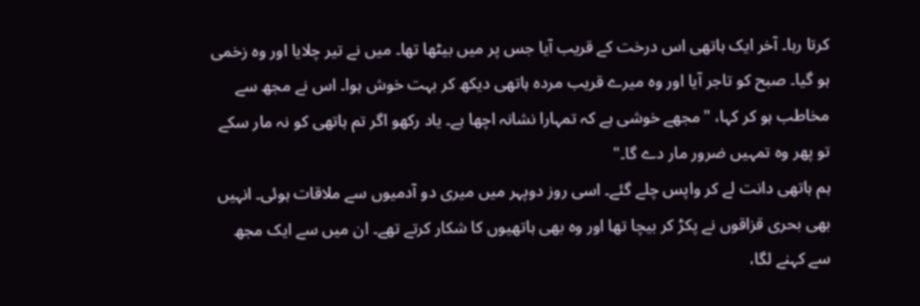کرتا رہا۔ آخر ایک ہاتھی اس درخت کے قریب آیا جس پر میں بیٹھا تھا۔ میں نے تیر چلایا اور وہ زخمی ہو گیا۔ صبح کو تاجر آیا اور وہ میرے قریب مردہ ہاتھی دیکھ کر بہت خوش ہوا۔ اس نے مجھ سے مخاطب ہو کر کہا، "مجھے خوشی ہے کہ تمہارا نشانہ اچھا ہے۔ یاد رکھو اگر تم ہاتھی کو نہ مار سکے تو پھر وہ تمہیں ضرور مار دے گا۔"
ہم ہاتھی دانت لے کر واپس چلے گئے۔ اسی روز دوپہر میں میری دو آدمیوں سے ملاقات ہوئی۔ انہیں بھی بحری قزاقوں نے پکڑ کر بیچا تھا اور وہ بھی ہاتھیوں کا شکار کرتے تھے۔ ان میں سے ایک مجھ سے کہنے لگا،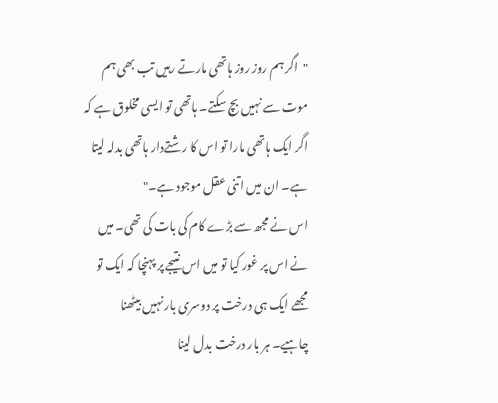"اگر ہم روز روز ہاتھی مارتے رہیں تب بھی ہم موت سے نہیں بچ سکتے۔ ہاتھی تو ایسی مخلوق ہے کہ اگر ایک ہاتھی مارا تو اس کا رشتےدار ہاتھی بدلہ لیتا ہے۔ ان میں اتنی عقل موجود ہے۔"
اس نے مجھ سے بڑے کام کی بات کی تھی۔ میں نے اس پر غور کیا تو میں اس نتیجے پر پہنچا کہ ایک تو مجھے ایک ہی درخت پر دوسری بار نہیں بیٹھنا چاہیے۔ ہر بار درخت بدل لینا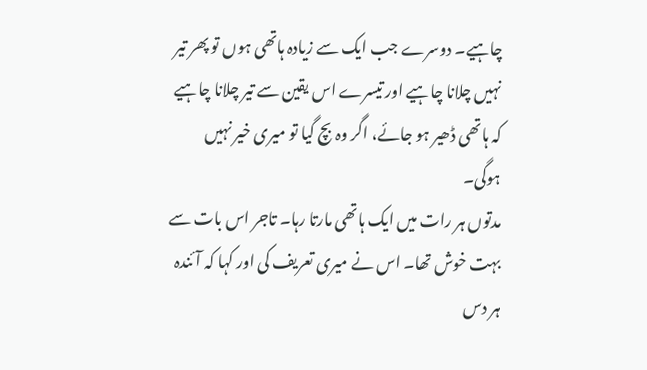چاہیے۔ دوسرے جب ایک سے زیادہ ہاتھی ہوں تو پھر تیر نہیں چلانا چاہیے اور تیسرے اس یقین سے تیر چلانا چاہیے کہ ہاتھی ڈھیر ہو جائے، اگر وہ بچ گیا تو میری خیر نہیں ہوگی۔
مدتوں ہر رات میں ایک ہاتھی مارتا رہا۔ تاجر اس بات سے بہت خوش تھا۔ اس نے میری تعریف کی اور کہا کہ آئندہ ہر دس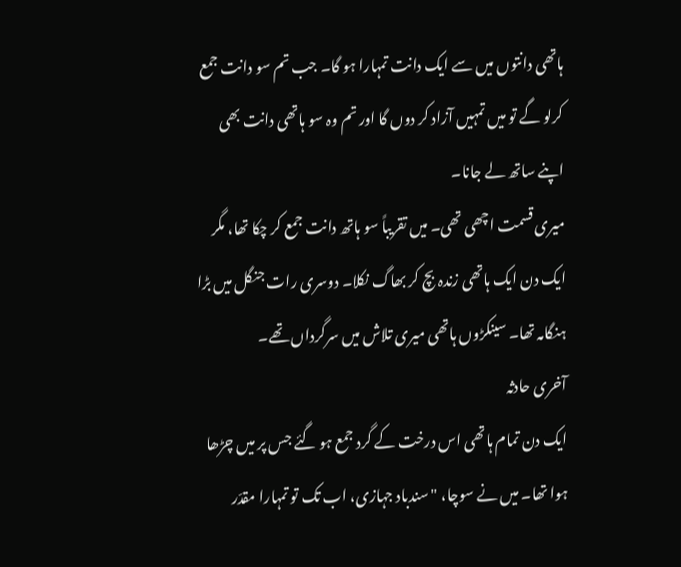ہاتھی دانتوں میں سے ایک دانت تمہارا ہو گا۔ جب تم سو دانت جمع کرلو گے تو میں تمہیں آزاد کر دوں گا اور تم وہ سو ہاتھی دانت بھی اپنے ساتھ لے جانا۔
میری قسمت اچھی تھی۔ میں تقریباً سو ہاتھ دانت جمع کر چکا تھا، مگر ایک دن ایک ہاتھی زندہ بچ کر بھاگ نکلا۔ دوسری رات جنگل میں بڑا ہنگامہ تھا۔ سینکڑوں ہاتھی میری تلاش میں سرگرداں تھے۔
آخری حادثہ
ایک دن تمام ہاتھی اس درخت کے گرد جمع ہو گئے جس پر میں چڑھا ہوا تھا۔ میں نے سوچا، "سندباد جہازی، اب تک تو تمہارا مقدّر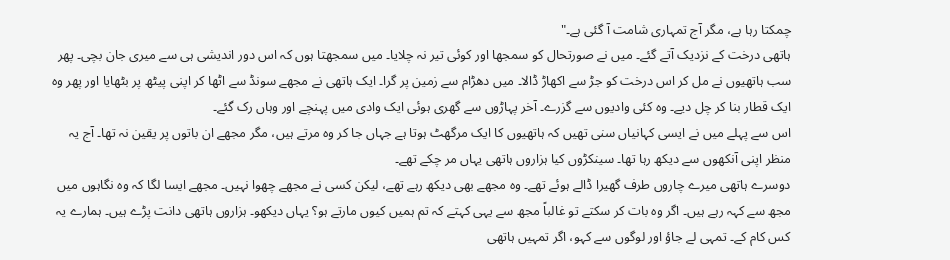چمکتا رہا ہے، مگر آج تمہاری شامت آ گئی ہے۔"
ہاتھی درخت کے نزدیک آتے گئے۔ میں نے صورتحال کو سمجھا اور کوئی تیر نہ چلایا۔ میں سمجھتا ہوں کہ اس دور اندیشی ہی سے میری جان بچی۔ پھر سب ہاتھیوں نے مل کر اس درخت کو جڑ سے اکھاڑ ڈالا۔ میں دھڑام سے زمین پر گرا۔ ایک ہاتھی نے مجھے سونڈ سے اٹھا کر اپنی پیٹھ پر بٹھایا اور پھر وہ ایک قطار بنا کر چل دیے۔ وہ کئی وادیوں سے گزرے۔ آخر پہاڑوں سے گھری ہوئی ایک وادی میں پہنچے اور وہاں رک گئے۔
اس سے پہلے میں نے ایسی کہانیاں سنی تھیں کہ ہاتھیوں کا ایک مرگھٹ ہوتا ہے جہاں جا کر وہ مرتے ہیں، مگر مجھے ان باتوں پر یقین نہ تھا۔ آج یہ منظر اپنی آنکھوں سے دیکھ رہا تھا۔ سینکڑوں کیا ہزاروں ہاتھی یہاں مر چکے تھے۔
دوسرے ہاتھی میرے چاروں طرف گھیرا ڈالے ہوئے تھے۔ وہ مجھے بھی دیکھ رہے تھے، لیکن کسی نے مجھے چھوا نہیں۔ مجھے ایسا لگا کہ وہ نگاہوں میں مجھ سے کہہ رہے ہیں۔ اگر وہ بات کر سکتے تو غالباً مجھ سے یہی کہتے کہ تم ہمیں کیوں مارتے ہو؟ یہاں دیکھو۔ ہزاروں ہاتھی دانت پڑے ہیں۔ ہمارے یہ کس کام کے۔ تمہی لے جاؤ اور لوگوں سے کہو، اگر تمہیں ہاتھی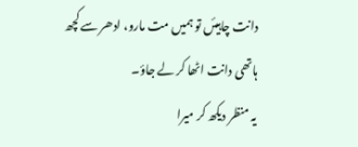دانت چاہیئں تو ہمیں مت مارو، ادھر سے کچھ ہاتھی دانت اٹھا کر لے جاؤ۔
یہ منظر دیکھ کر میرا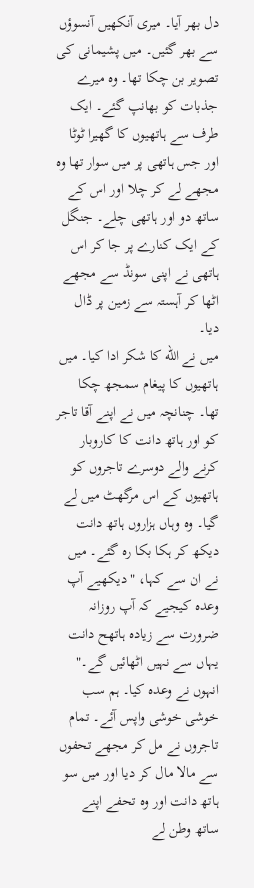دل بھر آیا۔ میری آنکھیں آنسوؤں سے بھر گئیں۔ میں پشیمانی کی تصویر بن چکا تھا۔ وہ میرے جذبات کو بھانپ گئے۔ ایک طرف سے ہاتھیوں کا گھیرا ٹوٹا اور جس ہاتھی پر میں سوار تھا وہ مجھے لے کر چلا اور اس کے ساتھ دو اور ہاتھی چلے۔ جنگل کے ایک کنارے پر جا کر اس ہاتھی نے اپنی سونڈ سے مجھے اٹھا کر آہستہ سے زمین پر ڈال دیا۔
میں نے الله کا شکر ادا کیا۔ میں ہاتھیوں کا پیغام سمجھ چکا تھا۔ چنانچہ میں نے اپنے آقا تاجر کو اور ہاتھ دانت کا کاروبار کرنے والے دوسرے تاجروں کو ہاتھیوں کے اس مرگھٹ میں لے گیا۔ وہ وہاں ہزاروں ہاتھ دانت دیکھ کر ہکا بکا رہ گئے۔ میں نے ان سے کہا، "دیکھیے آپ وعدہ کیجیے کہ آپ روزانہ ضرورت سے زیادہ ہاتھح دانت یہاں سے نہیں اٹھائیں گے۔"
انہوں نے وعدہ کیا۔ ہم سب خوشی خوشی واپس آئے۔ تمام تاجروں نے مل کر مجھے تحفوں سے مالا مال کر دیا اور میں سو ہاتھ دانت اور وہ تحفے اپنے ساتھ وطن لے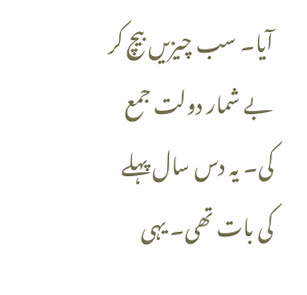آیا۔ سب چیزیں بیچ کر بے شمار دولت جمع کی۔ یہ دس سال پہلے کی بات تھی۔ یہی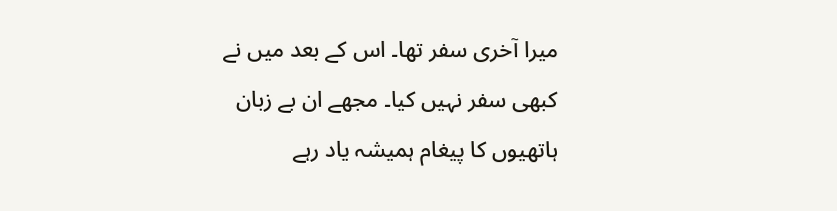میرا آخری سفر تھا۔ اس کے بعد میں نے کبھی سفر نہیں کیا۔ مجھے ان بے زبان ہاتھیوں کا پیغام ہمیشہ یاد رہے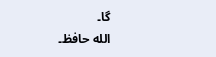گا۔
الله حافظ۔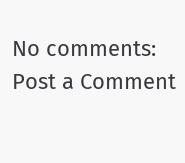No comments:
Post a Comment